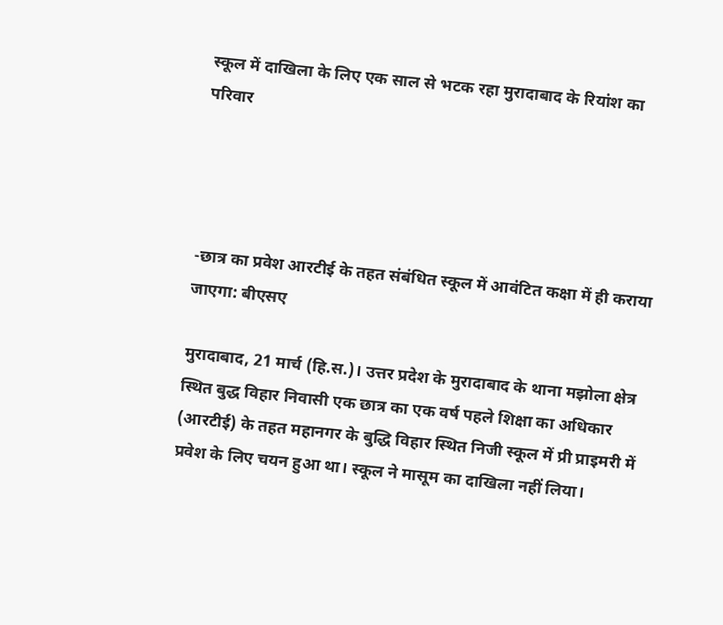स्कूल में दाखिला के लिए एक साल से भटक रहा मुरादाबाद के रियांश का परिवार




-छात्र का प्रवेश आरटीई के तहत संबंधित स्कूल में आवंटित कक्षा में ही कराया जाएगा: बीएसए

मुरादाबाद, 21 मार्च (हि.स.)। उत्तर प्रदेश के मुरादाबाद के थाना मझोला क्षेत्र स्थित बुद्ध विहार निवासी एक छात्र का एक वर्ष पहले शिक्षा का अधिकार (आरटीई) के तहत महानगर के बुद्धि विहार स्थित निजी स्कूल में प्री प्राइमरी में प्रवेश के लिए चयन हुआ था। स्कूल ने मासूम का दाखिला नहीं लिया।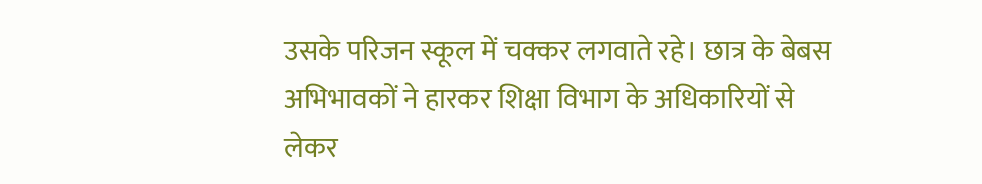उसके परिजन स्कूल में चक्कर लगवाते रहे। छात्र के बेबस अभिभावकों ने हारकर शिक्षा विभाग के अधिकारियों से लेकर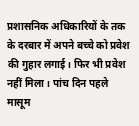प्रशासनिक अधिकारियों के तक के दरबार में अपने बच्चे को प्रवेश की गुहार लगाई। फिर भी प्रवेश नहीं मिला। पांच दिन पहले मासूम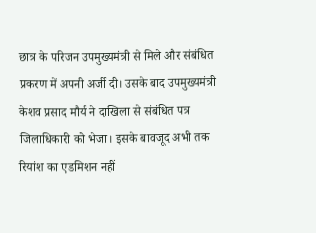छात्र के परिजन उपमुख्यमंत्री से मिले और संबंधित प्रकरण में अपनी अर्जी दी। उसके बाद उपमुख्यमंत्री केशव प्रसाद मौर्य ने दाखिला से संबंधित पत्र जिलाधिकारी को भेजा। इसके बावजूद अभी तक रियांश का एडमिशन नहीं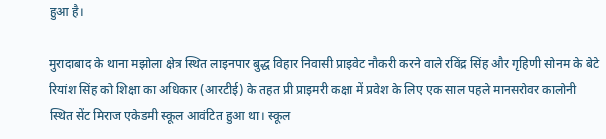हुआ है।

मुरादाबाद के थाना मझोला क्षेत्र स्थित लाइनपार बुद्ध विहार निवासी प्राइवेट नौकरी करने वाले रविंद्र सिंह और गृहिणी सोनम के बेटे रियांश सिंह को शिक्षा का अधिकार (आरटीई) के तहत प्री प्राइमरी कक्षा में प्रवेश के लिए एक साल पहले मानसरोवर कालोनी स्थित सेंट मिराज एकेडमी स्कूल आवंटित हुआ था। स्कूल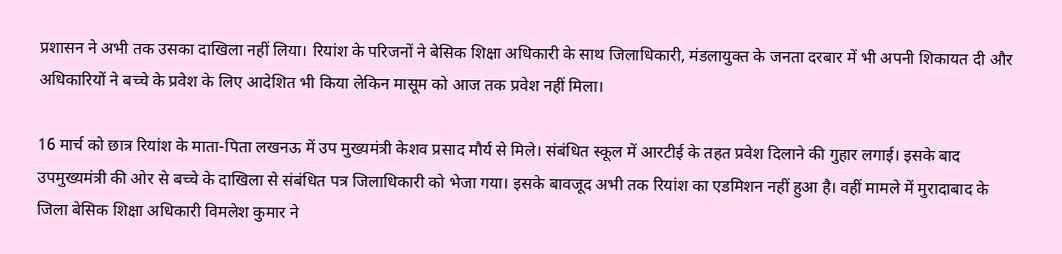प्रशासन ने अभी तक उसका दाखिला नहीं लिया। रियांश के परिजनों ने बेसिक शिक्षा अधिकारी के साथ जिलाधिकारी, मंडलायुक्त के जनता दरबार में भी अपनी शिकायत दी और अधिकारियों ने बच्चे के प्रवेश के लिए आदेशित भी किया लेकिन मासूम को आज तक प्रवेश नहीं मिला।

16 मार्च को छात्र रियांश के माता-पिता लखनऊ में उप मुख्यमंत्री केशव प्रसाद मौर्य से मिले। संबंधित स्कूल में आरटीई के तहत प्रवेश दिलाने की गुहार लगाई। इसके बाद उपमुख्यमंत्री की ओर से बच्चे के दाखिला से संबंधित पत्र जिलाधिकारी को भेजा गया। इसके बावजूद अभी तक रियांश का एडमिशन नहीं हुआ है। वहीं मामले में मुरादाबाद के जिला बेसिक शिक्षा अधिकारी विमलेश कुमार ने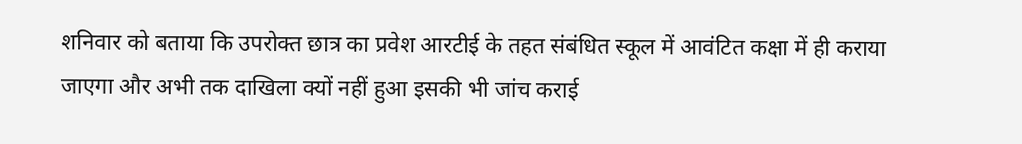शनिवार को बताया कि उपरोक्त छात्र का प्रवेश आरटीई के तहत संबंधित स्कूल में आवंटित कक्षा में ही कराया जाएगा और अभी तक दाखिला क्यों नहीं हुआ इसकी भी जांच कराई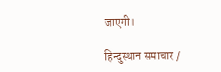जाएगी।

हिन्दुस्थान समाचार /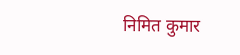निमित कुमार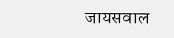जायसवाल